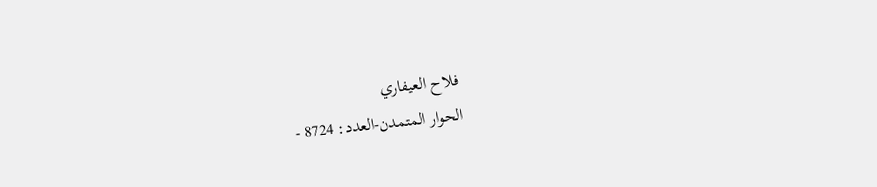فلاح العيفاري
الحوار المتمدن-العدد: 8724 -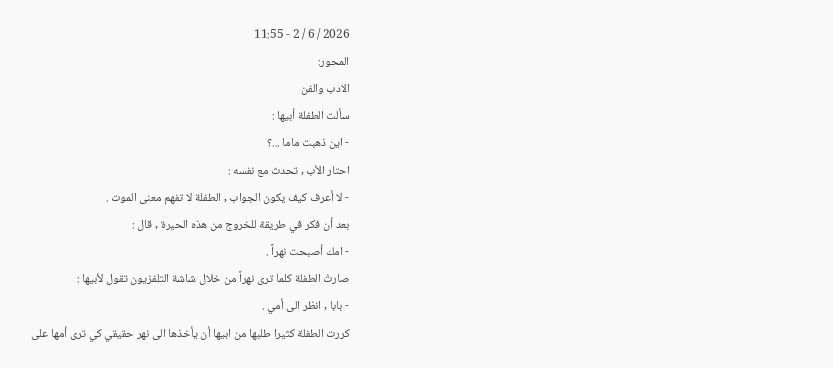2026 / 6 / 2 - 11:55
المحور:
الادب والفن
سألت الطفلة أبيها :
- اين ذهبت ماما ...؟
احتار الأب , تحدث مع نفسه :
- لا أعرف كيف يكون الجواب , الطفلة لا تفهم معنى الموت .
بعد أن فكر في طريقة للخروج من هذه الحيرة , قال :
- امك أصبحت نهراً .
صارتْ الطفلة كلما ترى نهراً من خلال شاشة التلفزيون تقول لأبيها :
- بابا , انظر الى أمي .
كررت الطفلة كثيرا طلبها من ابيها أن يأخذها الى نهر حقيقي كي ترى أمها على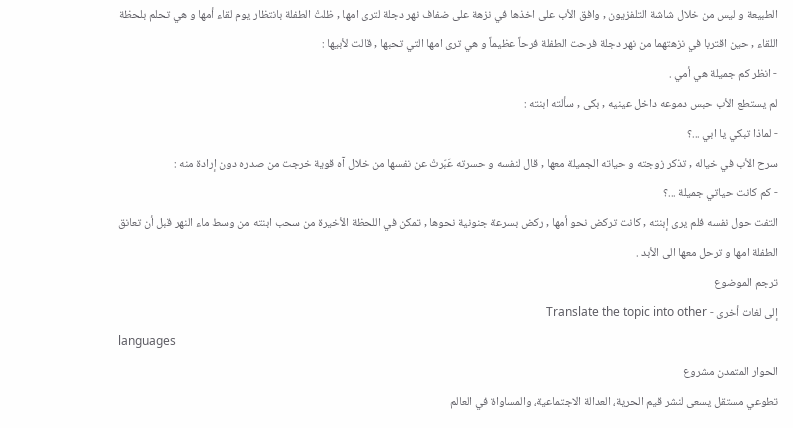الطبيعة و ليس من خلال شاشة التلفزيون , وافق الأب على اخذها في نزهة على ضفاف نهر دجلة لترى امها , ظلتْ الطفلة بانتظار يوم لقاء أمها و هي تحلم بلحظة اللقاء , حين اقتربا في نزهتهما من نهر دجلة فرحت الطفلة فرحاً عظيماً و هي ترى امها التي تحبها , قالت لأبيها :
- انظر كم جميلة هي أمي .
لم يستطع الأب حبس دموعه داخل عينيه , بكى , سألته ابنته :
- لماذا تبكي يا ابي ...؟
سرح الأب في خياله , تذكر زوجته و حياته الجميلة معها , قال لنفسه و حسرته عَبّرتْ عن نفسها من خلال آه قوية خرجت من صدره دون إرادة منه :
- كم كانت حياتي جميلة ...؟
التفت حول نفسه فلم يرى إبنته , كانت تركض نحو أمها , ركض بسرعة جنونية نحوها , تمكن في اللحظة الأخيرة من سحب ابنته من وسط ماء النهر قبل أن تعانق الطفلة امها و ترحل معها الى الأبد .
ترجم الموضوع
إلى لغات أخرى - Translate the topic into other
languages
الحوار المتمدن مشروع
تطوعي مستقل يسعى لنشر قيم الحرية، العدالة الاجتماعية، والمساواة في العالم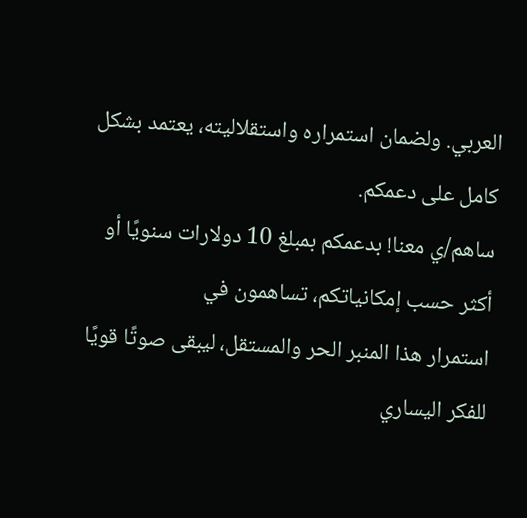العربي. ولضمان استمراره واستقلاليته، يعتمد بشكل كامل على دعمكم.
ساهم/ي معنا! بدعمكم بمبلغ 10 دولارات سنويًا أو أكثر حسب إمكانياتكم، تساهمون في
استمرار هذا المنبر الحر والمستقل، ليبقى صوتًا قويًا للفكر اليساري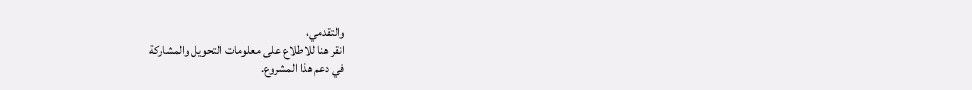والتقدمي،
انقر هنا للاطلاع على معلومات التحويل والمشاركة
في دعم هذا المشروع.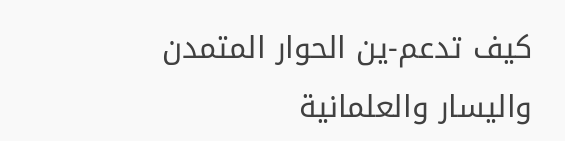كيف تدعم-ين الحوار المتمدن واليسار والعلمانية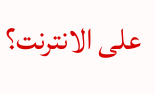على الانترنت؟